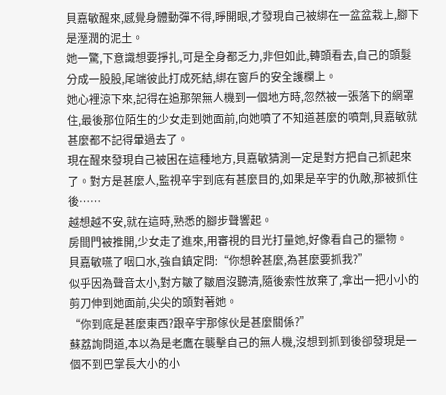貝嘉敏醒來,感覺身體動彈不得,睜開眼,才發現自己被綁在一盆盆栽上,腳下是溼潤的泥土。
她一驚,下意識想要掙扎,可是全身都乏力,非但如此,轉頭看去,自己的頭髮分成一股股,尾端彼此打成死結,綁在窗戶的安全護欄上。
她心裡涼下來,記得在追那架無人機到一個地方時,忽然被一張落下的網罩住,最後那位陌生的少女走到她面前,向她噴了不知道甚麼的噴劑,貝嘉敏就甚麼都不記得暈過去了。
現在醒來發現自己被困在這種地方,貝嘉敏猜測一定是對方把自己抓起來了。對方是甚麼人,監視辛宇到底有甚麼目的,如果是辛宇的仇敵,那被抓住後……
越想越不安,就在這時,熟悉的腳步聲響起。
房間門被推開,少女走了進來,用審視的目光打量她,好像看自己的獵物。
貝嘉敏嚥了咽口水,強自鎮定問:“你想幹甚麼,為甚麼要抓我?”
似乎因為聲音太小,對方皺了皺眉沒聽清,隨後索性放棄了,拿出一把小小的剪刀伸到她面前,尖尖的頭對著她。
“你到底是甚麼東西?跟辛宇那傢伙是甚麼關係?”
蘇荔詢問道,本以為是老鷹在襲擊自己的無人機,沒想到抓到後卻發現是一個不到巴掌長大小的小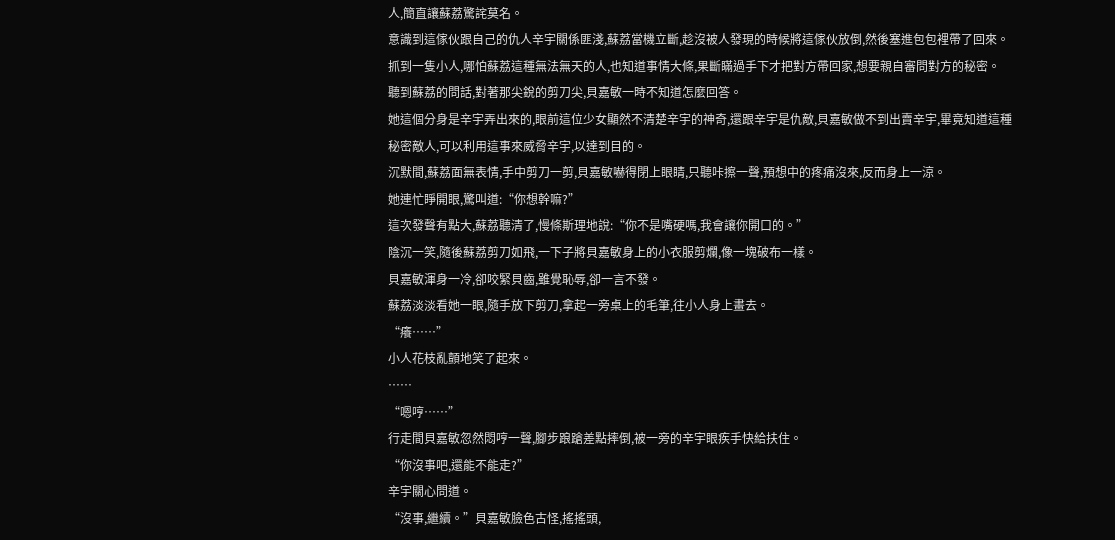人,簡直讓蘇荔驚詫莫名。
意識到這傢伙跟自己的仇人辛宇關係匪淺,蘇荔當機立斷,趁沒被人發現的時候將這傢伙放倒,然後塞進包包裡帶了回來。
抓到一隻小人,哪怕蘇荔這種無法無天的人,也知道事情大條,果斷瞞過手下才把對方帶回家,想要親自審問對方的秘密。
聽到蘇荔的問話,對著那尖銳的剪刀尖,貝嘉敏一時不知道怎麼回答。
她這個分身是辛宇弄出來的,眼前這位少女顯然不清楚辛宇的神奇,還跟辛宇是仇敵,貝嘉敏做不到出賣辛宇,畢竟知道這種秘密敵人,可以利用這事來威脅辛宇,以達到目的。
沉默間,蘇荔面無表情,手中剪刀一剪,貝嘉敏嚇得閉上眼睛,只聽咔擦一聲,預想中的疼痛沒來,反而身上一涼。
她連忙睜開眼,驚叫道:“你想幹嘛?”
這次發聲有點大,蘇荔聽清了,慢條斯理地說:“你不是嘴硬嗎,我會讓你開口的。”
陰沉一笑,隨後蘇荔剪刀如飛,一下子將貝嘉敏身上的小衣服剪爛,像一塊破布一樣。
貝嘉敏渾身一冷,卻咬緊貝齒,雖覺恥辱,卻一言不發。
蘇荔淡淡看她一眼,隨手放下剪刀,拿起一旁桌上的毛筆,往小人身上畫去。
“癢……”
小人花枝亂顫地笑了起來。
……
“嗯哼……”
行走間貝嘉敏忽然悶哼一聲,腳步踉蹌差點摔倒,被一旁的辛宇眼疾手快給扶住。
“你沒事吧,還能不能走?”
辛宇關心問道。
“沒事,繼續。”貝嘉敏臉色古怪,搖搖頭,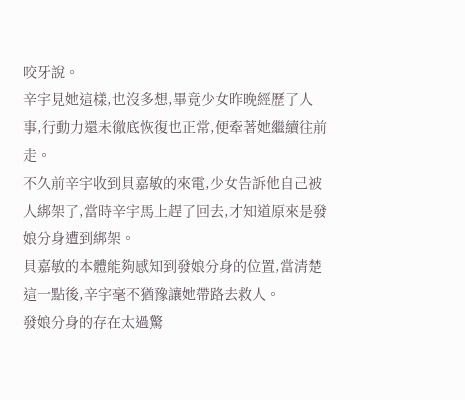咬牙說。
辛宇見她這樣,也沒多想,畢竟少女昨晚經歷了人事,行動力還未徹底恢復也正常,便牽著她繼續往前走。
不久前辛宇收到貝嘉敏的來電,少女告訴他自己被人綁架了,當時辛宇馬上趕了回去,才知道原來是發娘分身遭到綁架。
貝嘉敏的本體能夠感知到發娘分身的位置,當清楚這一點後,辛宇毫不猶豫讓她帶路去救人。
發娘分身的存在太過驚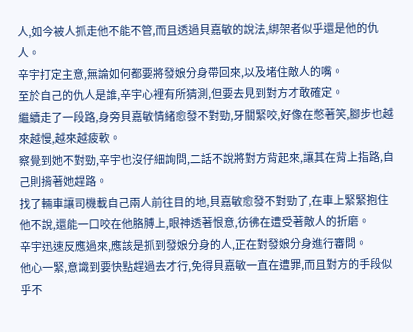人,如今被人抓走他不能不管,而且透過貝嘉敏的說法,綁架者似乎還是他的仇人。
辛宇打定主意,無論如何都要將發娘分身帶回來,以及堵住敵人的嘴。
至於自己的仇人是誰,辛宇心裡有所猜測,但要去見到對方才敢確定。
繼續走了一段路,身旁貝嘉敏情緒愈發不對勁,牙關緊咬,好像在憋著笑,腳步也越來越慢,越來越疲軟。
察覺到她不對勁,辛宇也沒仔細詢問,二話不說將對方背起來,讓其在背上指路,自己則揹著她趕路。
找了輛車讓司機載自己兩人前往目的地,貝嘉敏愈發不對勁了,在車上緊緊抱住他不說,還能一口咬在他胳膊上,眼神透著恨意,彷彿在遭受著敵人的折磨。
辛宇迅速反應過來,應該是抓到發娘分身的人,正在對發娘分身進行審問。
他心一緊,意識到要快點趕過去才行,免得貝嘉敏一直在遭罪,而且對方的手段似乎不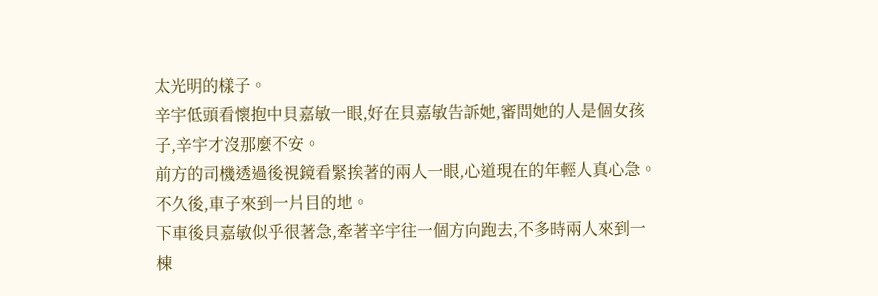太光明的樣子。
辛宇低頭看懷抱中貝嘉敏一眼,好在貝嘉敏告訴她,審問她的人是個女孩子,辛宇才沒那麼不安。
前方的司機透過後視鏡看緊挨著的兩人一眼,心道現在的年輕人真心急。
不久後,車子來到一片目的地。
下車後貝嘉敏似乎很著急,牽著辛宇往一個方向跑去,不多時兩人來到一棟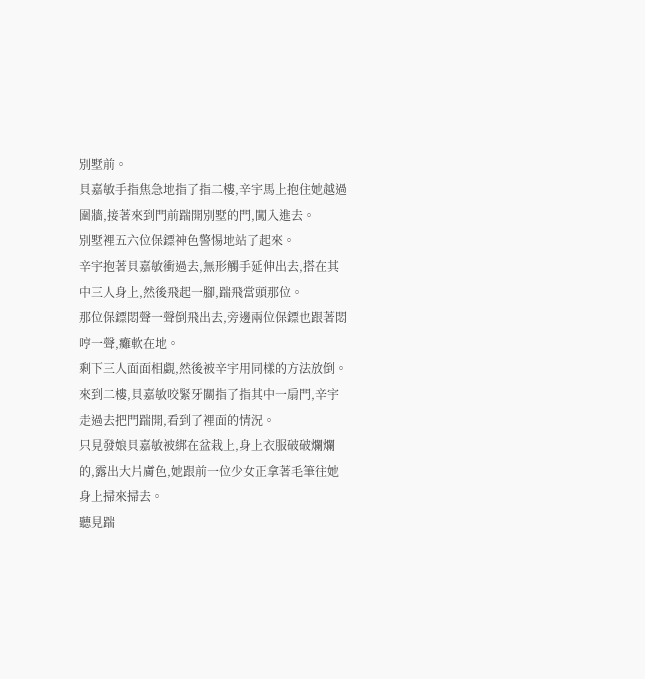別墅前。
貝嘉敏手指焦急地指了指二樓,辛宇馬上抱住她越過圍牆,接著來到門前踹開別墅的門,闖入進去。
別墅裡五六位保鏢神色警惕地站了起來。
辛宇抱著貝嘉敏衝過去,無形觸手延伸出去,搭在其中三人身上,然後飛起一腳,踹飛當頭那位。
那位保鏢悶聲一聲倒飛出去,旁邊兩位保鏢也跟著悶哼一聲,癱軟在地。
剩下三人面面相覷,然後被辛宇用同樣的方法放倒。
來到二樓,貝嘉敏咬緊牙關指了指其中一扇門,辛宇走過去把門踹開,看到了裡面的情況。
只見發娘貝嘉敏被綁在盆栽上,身上衣服破破爛爛的,露出大片膚色,她跟前一位少女正拿著毛筆往她身上掃來掃去。
聽見踹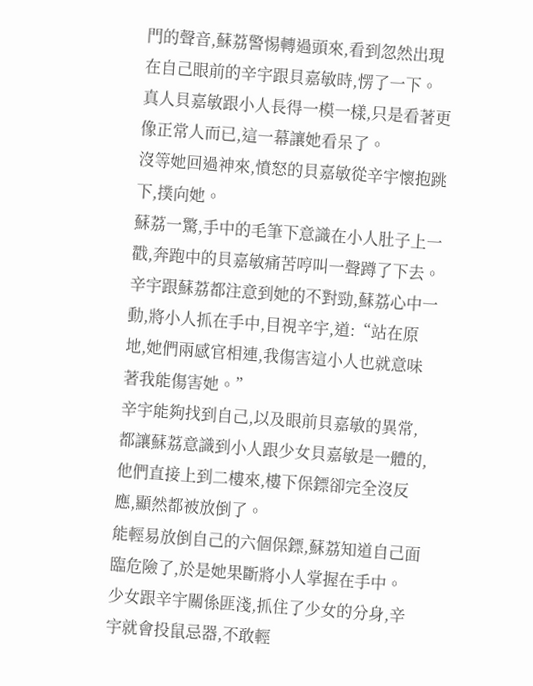門的聲音,蘇荔警惕轉過頭來,看到忽然出現在自己眼前的辛宇跟貝嘉敏時,愣了一下。
真人貝嘉敏跟小人長得一模一樣,只是看著更像正常人而已,這一幕讓她看呆了。
沒等她回過神來,憤怒的貝嘉敏從辛宇懷抱跳下,撲向她。
蘇荔一驚,手中的毛筆下意識在小人肚子上一戳,奔跑中的貝嘉敏痛苦哼叫一聲蹲了下去。
辛宇跟蘇荔都注意到她的不對勁,蘇荔心中一動,將小人抓在手中,目視辛宇,道:“站在原地,她們兩感官相連,我傷害這小人也就意味著我能傷害她。”
辛宇能夠找到自己,以及眼前貝嘉敏的異常,都讓蘇荔意識到小人跟少女貝嘉敏是一體的,他們直接上到二樓來,樓下保鏢卻完全沒反應,顯然都被放倒了。
能輕易放倒自己的六個保鏢,蘇荔知道自己面臨危險了,於是她果斷將小人掌握在手中。
少女跟辛宇關係匪淺,抓住了少女的分身,辛宇就會投鼠忌器,不敢輕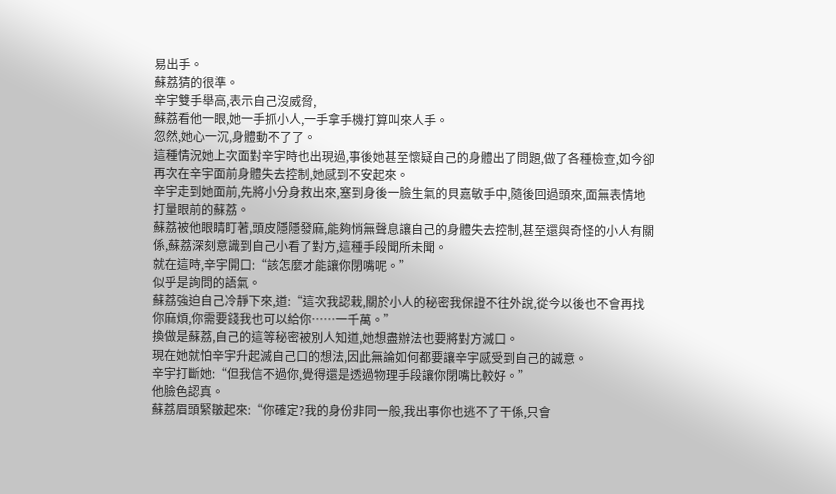易出手。
蘇荔猜的很準。
辛宇雙手舉高,表示自己沒威脅,
蘇荔看他一眼,她一手抓小人,一手拿手機打算叫來人手。
忽然,她心一沉,身體動不了了。
這種情況她上次面對辛宇時也出現過,事後她甚至懷疑自己的身體出了問題,做了各種檢查,如今卻再次在辛宇面前身體失去控制,她感到不安起來。
辛宇走到她面前,先將小分身救出來,塞到身後一臉生氣的貝嘉敏手中,隨後回過頭來,面無表情地打量眼前的蘇荔。
蘇荔被他眼睛盯著,頭皮隱隱發麻,能夠悄無聲息讓自己的身體失去控制,甚至還與奇怪的小人有關係,蘇荔深刻意識到自己小看了對方,這種手段聞所未聞。
就在這時,辛宇開口:“該怎麼才能讓你閉嘴呢。”
似乎是詢問的語氣。
蘇荔強迫自己冷靜下來,道:“這次我認栽,關於小人的秘密我保證不往外說,從今以後也不會再找你麻煩,你需要錢我也可以給你……一千萬。”
換做是蘇荔,自己的這等秘密被別人知道,她想盡辦法也要將對方滅口。
現在她就怕辛宇升起滅自己口的想法,因此無論如何都要讓辛宇感受到自己的誠意。
辛宇打斷她:“但我信不過你,覺得還是透過物理手段讓你閉嘴比較好。”
他臉色認真。
蘇荔眉頭緊皺起來:“你確定?我的身份非同一般,我出事你也逃不了干係,只會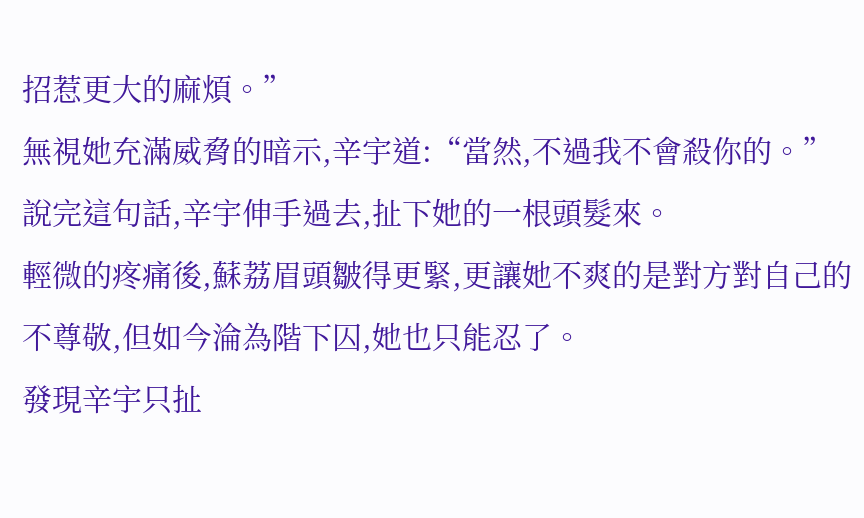招惹更大的麻煩。”
無視她充滿威脅的暗示,辛宇道:“當然,不過我不會殺你的。”
說完這句話,辛宇伸手過去,扯下她的一根頭髮來。
輕微的疼痛後,蘇荔眉頭皺得更緊,更讓她不爽的是對方對自己的不尊敬,但如今淪為階下囚,她也只能忍了。
發現辛宇只扯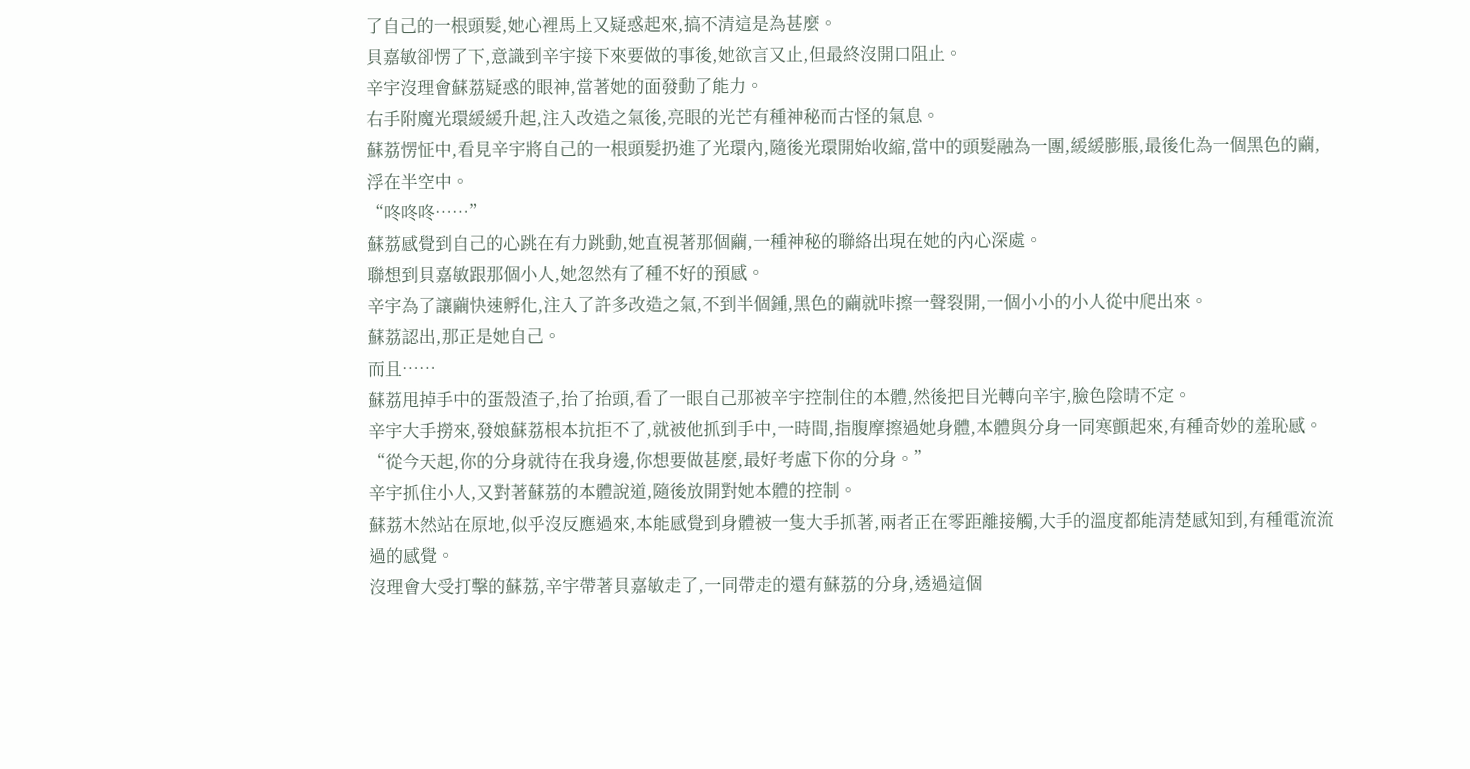了自己的一根頭髮,她心裡馬上又疑惑起來,搞不清這是為甚麼。
貝嘉敏卻愣了下,意識到辛宇接下來要做的事後,她欲言又止,但最終沒開口阻止。
辛宇沒理會蘇荔疑惑的眼神,當著她的面發動了能力。
右手附魔光環緩緩升起,注入改造之氣後,亮眼的光芒有種神秘而古怪的氣息。
蘇荔愣怔中,看見辛宇將自己的一根頭髮扔進了光環內,隨後光環開始收縮,當中的頭髮融為一團,緩緩膨脹,最後化為一個黑色的繭,浮在半空中。
“咚咚咚……”
蘇荔感覺到自己的心跳在有力跳動,她直視著那個繭,一種神秘的聯絡出現在她的內心深處。
聯想到貝嘉敏跟那個小人,她忽然有了種不好的預感。
辛宇為了讓繭快速孵化,注入了許多改造之氣,不到半個鍾,黑色的繭就咔擦一聲裂開,一個小小的小人從中爬出來。
蘇荔認出,那正是她自己。
而且……
蘇荔甩掉手中的蛋殼渣子,抬了抬頭,看了一眼自己那被辛宇控制住的本體,然後把目光轉向辛宇,臉色陰晴不定。
辛宇大手撈來,發娘蘇荔根本抗拒不了,就被他抓到手中,一時間,指腹摩擦過她身體,本體與分身一同寒顫起來,有種奇妙的羞恥感。
“從今天起,你的分身就待在我身邊,你想要做甚麼,最好考慮下你的分身。”
辛宇抓住小人,又對著蘇荔的本體說道,隨後放開對她本體的控制。
蘇荔木然站在原地,似乎沒反應過來,本能感覺到身體被一隻大手抓著,兩者正在零距離接觸,大手的溫度都能清楚感知到,有種電流流過的感覺。
沒理會大受打擊的蘇荔,辛宇帶著貝嘉敏走了,一同帶走的還有蘇荔的分身,透過這個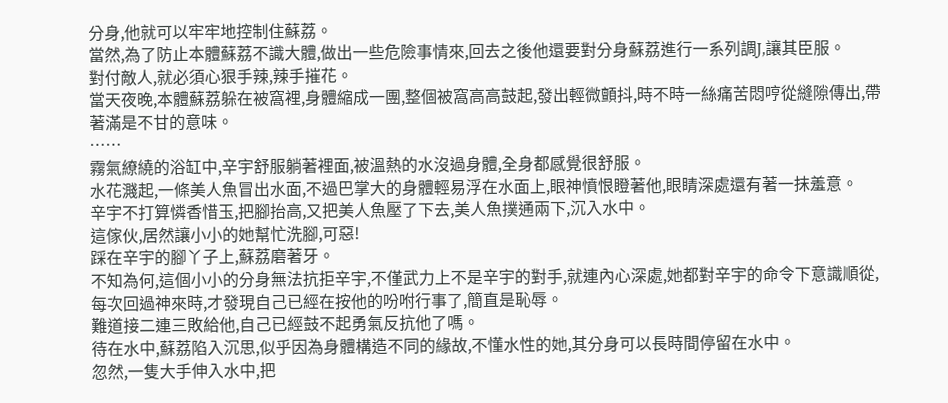分身,他就可以牢牢地控制住蘇荔。
當然,為了防止本體蘇荔不識大體,做出一些危險事情來,回去之後他還要對分身蘇荔進行一系列調J,讓其臣服。
對付敵人,就必須心狠手辣,辣手摧花。
當天夜晚,本體蘇荔躲在被窩裡,身體縮成一團,整個被窩高高鼓起,發出輕微顫抖,時不時一絲痛苦悶哼從縫隙傳出,帶著滿是不甘的意味。
……
霧氣繚繞的浴缸中,辛宇舒服躺著裡面,被溫熱的水沒過身體,全身都感覺很舒服。
水花濺起,一條美人魚冒出水面,不過巴掌大的身體輕易浮在水面上,眼神憤恨瞪著他,眼睛深處還有著一抹羞意。
辛宇不打算憐香惜玉,把腳抬高,又把美人魚壓了下去,美人魚撲通兩下,沉入水中。
這傢伙,居然讓小小的她幫忙洗腳,可惡!
踩在辛宇的腳丫子上,蘇荔磨著牙。
不知為何,這個小小的分身無法抗拒辛宇,不僅武力上不是辛宇的對手,就連內心深處,她都對辛宇的命令下意識順從,每次回過神來時,才發現自己已經在按他的吩咐行事了,簡直是恥辱。
難道接二連三敗給他,自己已經鼓不起勇氣反抗他了嗎。
待在水中,蘇荔陷入沉思,似乎因為身體構造不同的緣故,不懂水性的她,其分身可以長時間停留在水中。
忽然,一隻大手伸入水中,把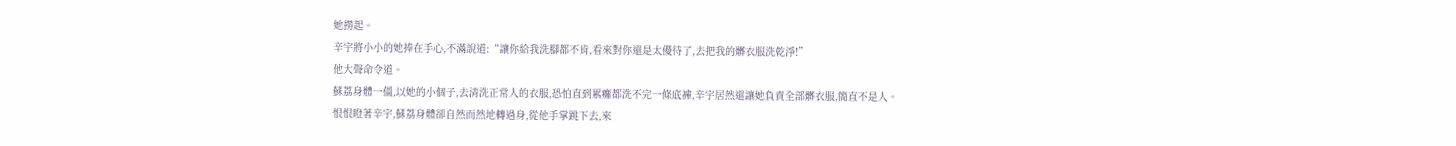她撈起。
辛宇將小小的她捧在手心,不滿說道:“讓你給我洗腳都不肯,看來對你還是太優待了,去把我的髒衣服洗乾淨!”
他大聲命令道。
蘇荔身體一僵,以她的小個子,去清洗正常人的衣服,恐怕直到累癱都洗不完一條底褲,辛宇居然還讓她負責全部髒衣服,簡直不是人。
恨恨瞪著辛宇,蘇荔身體卻自然而然地轉過身,從他手掌跳下去,來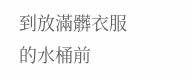到放滿髒衣服的水桶前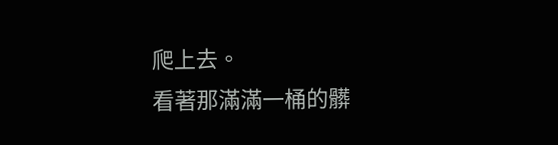爬上去。
看著那滿滿一桶的髒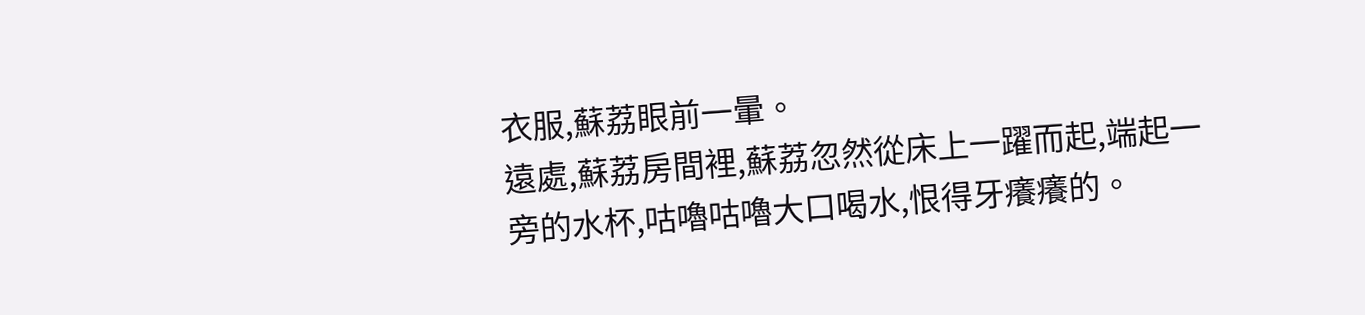衣服,蘇荔眼前一暈。
遠處,蘇荔房間裡,蘇荔忽然從床上一躍而起,端起一旁的水杯,咕嚕咕嚕大口喝水,恨得牙癢癢的。